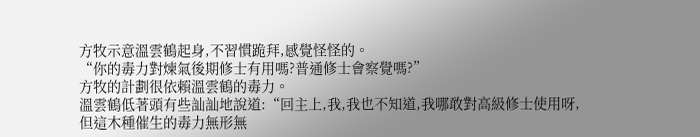方牧示意溫雲鶴起身,不習慣跪拜,感覺怪怪的。
“你的毒力對煉氣後期修士有用嗎?普通修士會察覺嗎?”
方牧的計劃很依賴溫雲鶴的毒力。
溫雲鶴低著頭有些訕訕地說道:“回主上,我,我也不知道,我哪敢對高級修士使用呀,但這木種催生的毒力無形無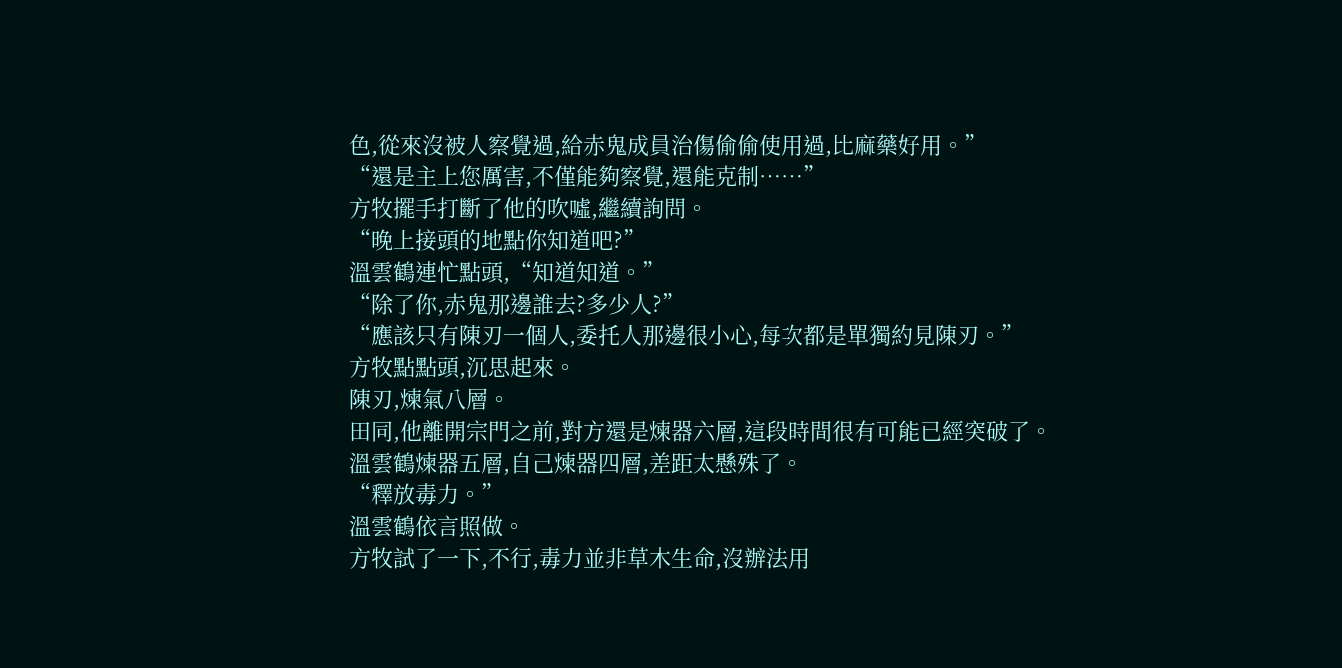色,從來沒被人察覺過,給赤鬼成員治傷偷偷使用過,比麻藥好用。”
“還是主上您厲害,不僅能夠察覺,還能克制……”
方牧擺手打斷了他的吹噓,繼續詢問。
“晚上接頭的地點你知道吧?”
溫雲鶴連忙點頭,“知道知道。”
“除了你,赤鬼那邊誰去?多少人?”
“應該只有陳刃一個人,委托人那邊很小心,每次都是單獨約見陳刃。”
方牧點點頭,沉思起來。
陳刃,煉氣八層。
田同,他離開宗門之前,對方還是煉器六層,這段時間很有可能已經突破了。
溫雲鶴煉器五層,自己煉器四層,差距太懸殊了。
“釋放毒力。”
溫雲鶴依言照做。
方牧試了一下,不行,毒力並非草木生命,沒辦法用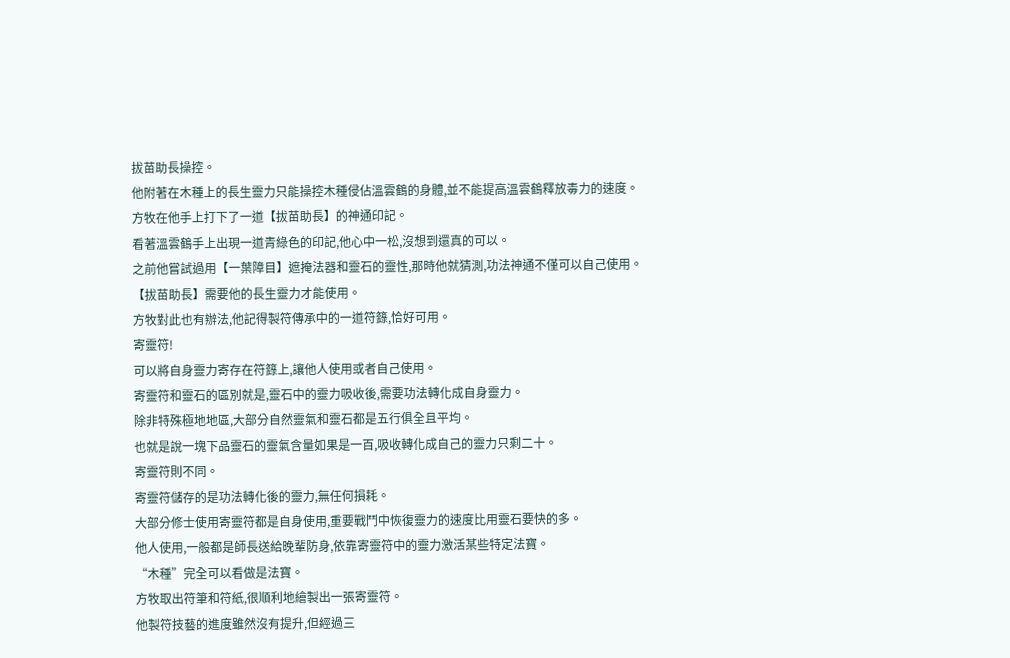拔苗助長操控。
他附著在木種上的長生靈力只能操控木種侵佔溫雲鶴的身體,並不能提高溫雲鶴釋放毒力的速度。
方牧在他手上打下了一道【拔苗助長】的神通印記。
看著溫雲鶴手上出現一道青綠色的印記,他心中一松,沒想到還真的可以。
之前他嘗試過用【一葉障目】遮掩法器和靈石的靈性,那時他就猜測,功法神通不僅可以自己使用。
【拔苗助長】需要他的長生靈力才能使用。
方牧對此也有辦法,他記得製符傳承中的一道符籙,恰好可用。
寄靈符!
可以將自身靈力寄存在符籙上,讓他人使用或者自己使用。
寄靈符和靈石的區別就是,靈石中的靈力吸收後,需要功法轉化成自身靈力。
除非特殊極地地區,大部分自然靈氣和靈石都是五行俱全且平均。
也就是說一塊下品靈石的靈氣含量如果是一百,吸收轉化成自己的靈力只剩二十。
寄靈符則不同。
寄靈符儲存的是功法轉化後的靈力,無任何損耗。
大部分修士使用寄靈符都是自身使用,重要戰鬥中恢復靈力的速度比用靈石要快的多。
他人使用,一般都是師長送給晚輩防身,依靠寄靈符中的靈力激活某些特定法寶。
“木種”完全可以看做是法寶。
方牧取出符筆和符紙,很順利地繪製出一張寄靈符。
他製符技藝的進度雖然沒有提升,但經過三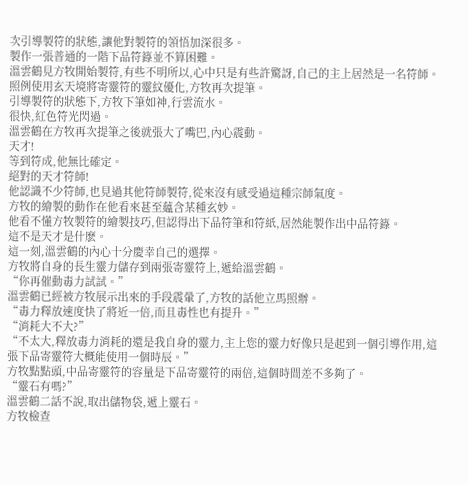次引導製符的狀態,讓他對製符的領悟加深很多。
製作一張普通的一階下品符籙並不算困難。
溫雲鶴見方牧開始製符,有些不明所以,心中只是有些許驚訝,自己的主上居然是一名符師。
照例使用玄天境將寄靈符的靈紋優化,方牧再次提筆。
引導製符的狀態下,方牧下筆如神,行雲流水。
很快,紅色符光閃過。
溫雲鶴在方牧再次提筆之後就張大了嘴巴,內心震動。
天才!
等到符成,他無比確定。
絕對的天才符師!
他認識不少符師,也見過其他符師製符,從來沒有感受過這種宗師氣度。
方牧的繪製的動作在他看來甚至蘊含某種玄妙。
他看不懂方牧製符的繪製技巧,但認得出下品符筆和符紙,居然能製作出中品符籙。
這不是天才是什麽。
這一刻,溫雲鶴的內心十分慶幸自己的選擇。
方牧將自身的長生靈力儲存到兩張寄靈符上,遞給溫雲鶴。
“你再催動毒力試試。”
溫雲鶴已經被方牧展示出來的手段震暈了,方牧的話他立馬照辦。
“毒力釋放速度快了將近一倍,而且毒性也有提升。”
“消耗大不大?”
“不太大,釋放毒力消耗的還是我自身的靈力,主上您的靈力好像只是起到一個引導作用,這張下品寄靈符大概能使用一個時辰。”
方牧點點頭,中品寄靈符的容量是下品寄靈符的兩倍,這個時間差不多夠了。
“靈石有嗎?”
溫雲鶴二話不說,取出儲物袋,遞上靈石。
方牧檢查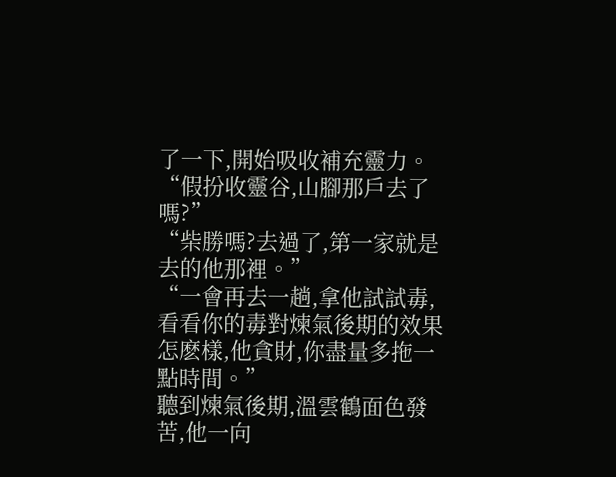了一下,開始吸收補充靈力。
“假扮收靈谷,山腳那戶去了嗎?”
“柴勝嗎?去過了,第一家就是去的他那裡。”
“一會再去一趟,拿他試試毒,看看你的毒對煉氣後期的效果怎麽樣,他貪財,你盡量多拖一點時間。”
聽到煉氣後期,溫雲鶴面色發苦,他一向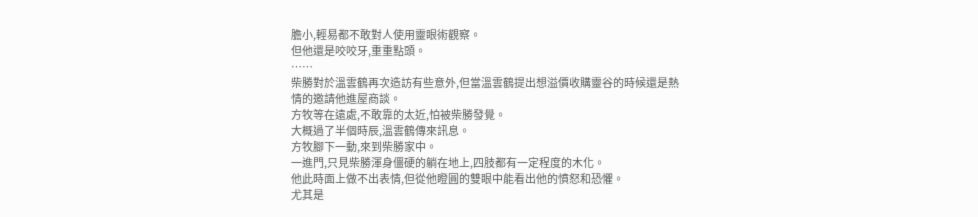膽小,輕易都不敢對人使用靈眼術觀察。
但他還是咬咬牙,重重點頭。
……
柴勝對於溫雲鶴再次造訪有些意外,但當溫雲鶴提出想溢價收購靈谷的時候還是熱情的邀請他進屋商談。
方牧等在遠處,不敢靠的太近,怕被柴勝發覺。
大概過了半個時辰,溫雲鶴傳來訊息。
方牧腳下一動,來到柴勝家中。
一進門,只見柴勝渾身僵硬的躺在地上,四肢都有一定程度的木化。
他此時面上做不出表情,但從他瞪圓的雙眼中能看出他的憤怒和恐懼。
尤其是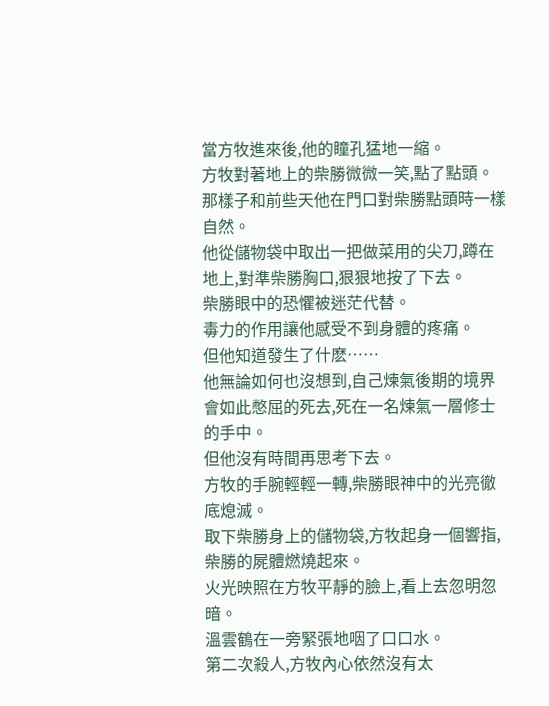當方牧進來後,他的瞳孔猛地一縮。
方牧對著地上的柴勝微微一笑,點了點頭。
那樣子和前些天他在門口對柴勝點頭時一樣自然。
他從儲物袋中取出一把做菜用的尖刀,蹲在地上,對準柴勝胸口,狠狠地按了下去。
柴勝眼中的恐懼被迷茫代替。
毒力的作用讓他感受不到身體的疼痛。
但他知道發生了什麽……
他無論如何也沒想到,自己煉氣後期的境界會如此憋屈的死去,死在一名煉氣一層修士的手中。
但他沒有時間再思考下去。
方牧的手腕輕輕一轉,柴勝眼神中的光亮徹底熄滅。
取下柴勝身上的儲物袋,方牧起身一個響指,柴勝的屍體燃燒起來。
火光映照在方牧平靜的臉上,看上去忽明忽暗。
溫雲鶴在一旁緊張地咽了口口水。
第二次殺人,方牧內心依然沒有太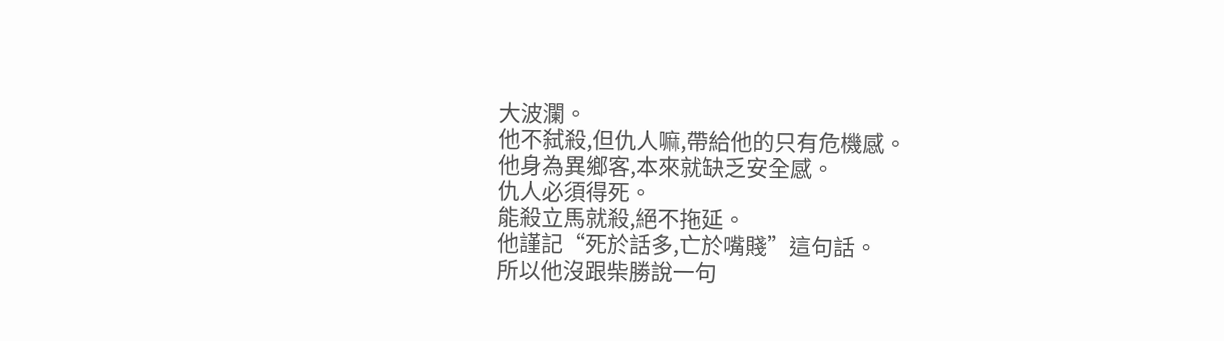大波瀾。
他不弑殺,但仇人嘛,帶給他的只有危機感。
他身為異鄉客,本來就缺乏安全感。
仇人必須得死。
能殺立馬就殺,絕不拖延。
他謹記“死於話多,亡於嘴賤”這句話。
所以他沒跟柴勝說一句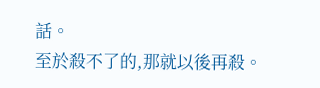話。
至於殺不了的,那就以後再殺。